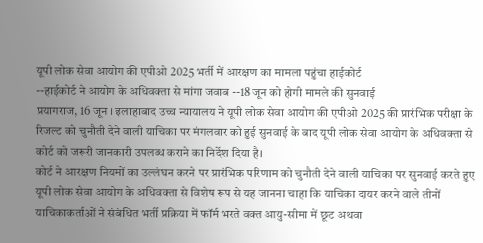यूपी लोक सेवा आयोग की एपीओ 2025 भर्ती में आरक्षण का मामला पहुंचा हाईकोर्ट
--हाईकोर्ट ने आयोग के अधिवक्ता से मांगा जवाब --18 जून को होगी मामले की सुनवाई
प्रयागराज, 16 जून । इलाहाबाद उच्च न्यायालय ने यूपी लोक सेवा आयोग की एपीओ 2025 की प्रारंभिक परीक्षा के रिजल्ट को चुनौती देने वाली याचिका पर मंगलवार को हुई सुनवाई के बाद यूपी लोक सेवा आयोग के अधिवक्ता से कोर्ट को जरूरी जानकारी उपलब्ध कराने का निर्देश दिया है।
कोर्ट ने आरक्षण नियमों का उल्लंघन करने पर प्रारंभिक परिणाम को चुनौती देने वाली याचिका पर सुनवाई करते हुए यूपी लोक सेवा आयोग के अधिवक्ता से विशेष रूप से यह जानना चाहा कि याचिका दायर करने वाले तीनों याचिकाकर्ताओं ने संबंधित भर्ती प्रक्रिया में फॉर्म भरते वक्त आयु-सीमा में छूट अथवा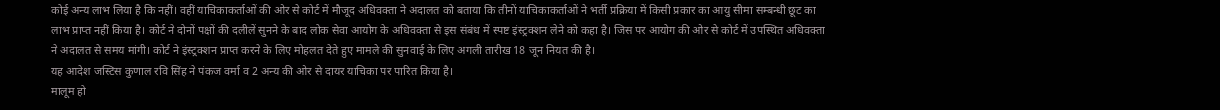कोई अन्य लाभ लिया है कि नहीं। वहीं याचिकाकर्ताओं की ओर से कोर्ट में मौजूद अधिवक्ता ने अदालत को बताया कि तीनों याचिकाकर्ताओं ने भर्ती प्रक्रिया में किसी प्रकार का आयु सीमा सम्बन्धी छूट का लाभ प्राप्त नहीं किया है। कोर्ट ने दोनों पक्षों की दलीलें सुनने के बाद लोक सेवा आयोग के अधिवक्ता से इस संबंध में स्पष्ट इंस्ट्रक्शन लेने को कहा है। जिस पर आयोग की ओर से कोर्ट में उपस्थित अधिवक्ता ने अदालत से समय मांगी। कोर्ट ने इंस्ट्रक्शन प्राप्त करने के लिए मोहलत देते हुए मामले की सुनवाई के लिए अगली तारीख 18 जून नियत की है।
यह आदेश जस्टिस कुणाल रवि सिंह ने पंकज वर्मा व 2 अन्य की ओर से दायर याचिका पर पारित किया है।
मालूम हो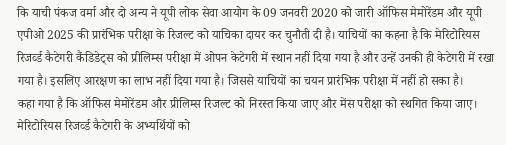कि याची पंकज वर्मा और दो अन्य ने यूपी लोक सेवा आयोग के 09 जनवरी 2020 को जारी ऑफिस मेमोरेंडम और यूपी एपीओ 2025 की प्रारंभिक परीक्षा के रिजल्ट को याचिका दायर कर चुनौती दी है। याचियों का कहना है कि मेरिटोरियस रिजर्व्ड कैटेगरी कैंडिडेट्स को प्रीलिम्स परीक्षा में ओपन केटेगरी में स्थान नहीं दिया गया है और उन्हें उनकी ही केटेगरी में रखा गया है। इसलिए आरक्षण का लाभ नहीं दिया गया है। जिससे याचियों का चयन प्रारंभिक परीक्षा में नहीं हो सका है।
कहा गया है कि ऑफिस मेमोरेंडम और प्रीलिम्स रिजल्ट को निरस्त किया जाए और मेंस परीक्षा को स्थगित किया जाए। मेरिटोरियस रिजर्व्ड कैटेगरी के अभ्यर्थियों को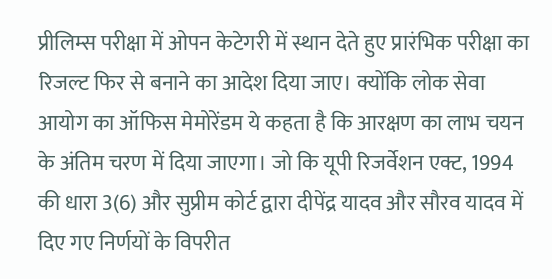प्रीलिम्स परीक्षा में ओपन केटेगरी में स्थान देते हुए प्रारंभिक परीक्षा का रिजल्ट फिर से बनाने का आदेश दिया जाए। क्योंकि लोक सेवा आयोग का ऑफिस मेमोरेंडम ये कहता है कि आरक्षण का लाभ चयन के अंतिम चरण में दिया जाएगा। जो कि यूपी रिजर्वेशन एक्ट, 1994 की धारा 3(6) और सुप्रीम कोर्ट द्वारा दीपेंद्र यादव और सौरव यादव में दिए गए निर्णयों के विपरीत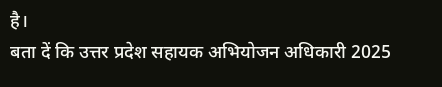है।
बता दें कि उत्तर प्रदेश सहायक अभियोजन अधिकारी 2025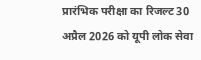प्रारंभिक परीक्षा का रिजल्ट 30 अप्रैल 2026 को यूपी लोक सेवा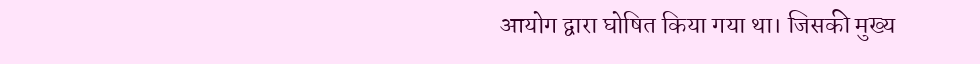आयोग द्वारा घोषित किया गया था। जिसकी मुख्य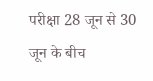परीक्षा 28 जून से 30 जून के बीच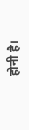होनी है।